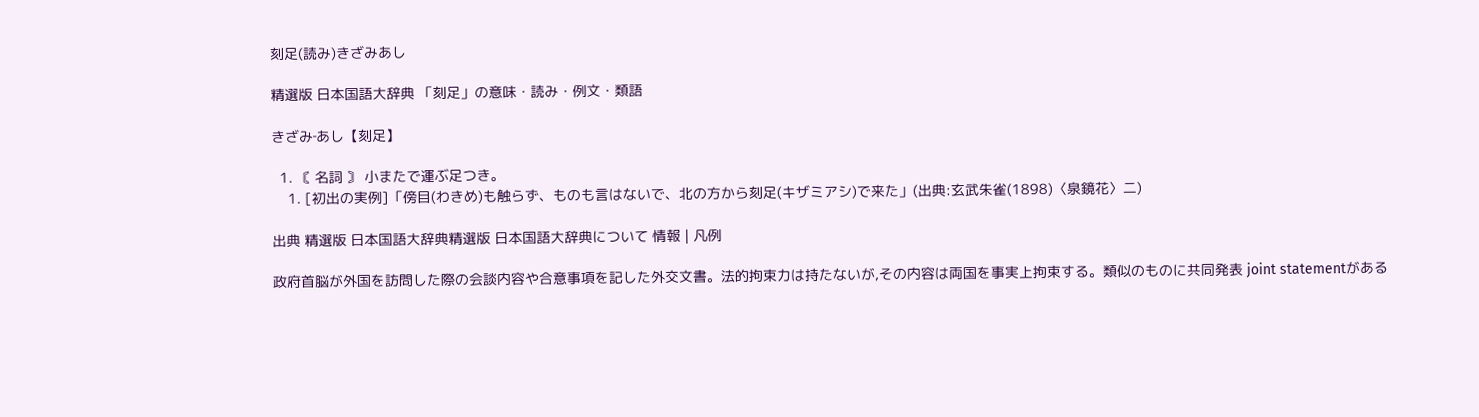刻足(読み)きざみあし

精選版 日本国語大辞典 「刻足」の意味・読み・例文・類語

きざみ‐あし【刻足】

  1. 〘 名詞 〙 小またで運ぶ足つき。
    1. [初出の実例]「傍目(わきめ)も触らず、ものも言はないで、北の方から刻足(キザミアシ)で来た」(出典:玄武朱雀(1898)〈泉鏡花〉二)

出典 精選版 日本国語大辞典精選版 日本国語大辞典について 情報 | 凡例

政府首脳が外国を訪問した際の会談内容や合意事項を記した外交文書。法的拘束力は持たないが,その内容は両国を事実上拘束する。類似のものに共同発表 joint statementがある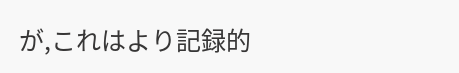が,これはより記録的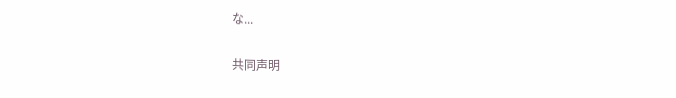な...

共同声明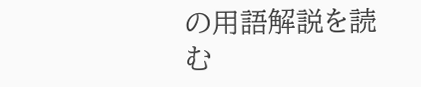の用語解説を読む